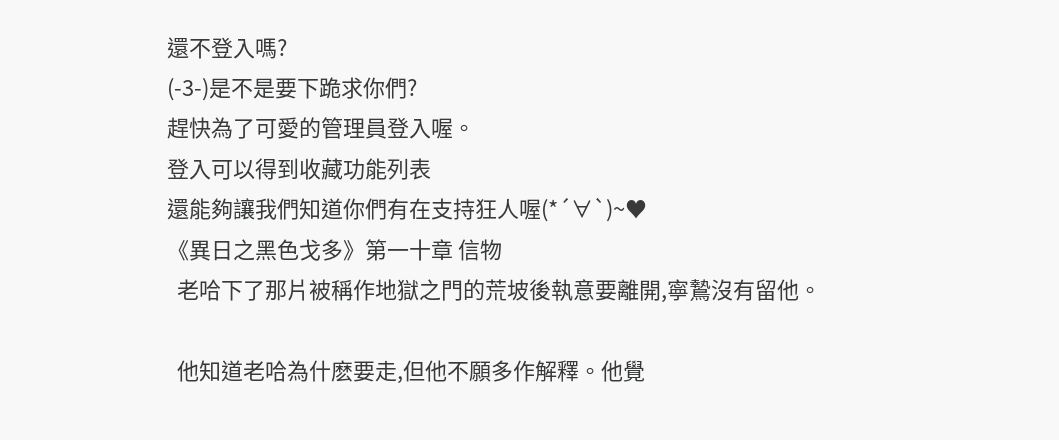還不登入嗎?
(-3-)是不是要下跪求你們?
趕快為了可愛的管理員登入喔。
登入可以得到收藏功能列表
還能夠讓我們知道你們有在支持狂人喔(*´∀`)~♥
《異日之黑色戈多》第一十章 信物
  老哈下了那片被稱作地獄之門的荒坡後執意要離開,寧鷙沒有留他。

  他知道老哈為什麽要走,但他不願多作解釋。他覺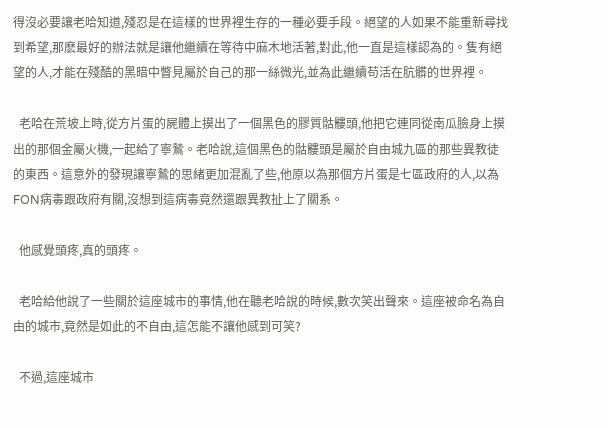得沒必要讓老哈知道,殘忍是在這樣的世界裡生存的一種必要手段。絕望的人如果不能重新尋找到希望,那麽最好的辦法就是讓他繼續在等待中麻木地活著,對此,他一直是這樣認為的。隻有絕望的人,才能在殘酷的黑暗中瞥見屬於自己的那一絲微光,並為此繼續苟活在肮髒的世界裡。

  老哈在荒坡上時,從方片蛋的屍體上摸出了一個黑色的膠質骷髏頭,他把它連同從南瓜臉身上摸出的那個金屬火機,一起給了寧鷙。老哈說,這個黑色的骷髏頭是屬於自由城九區的那些異教徒的東西。這意外的發現讓寧鷙的思緒更加混亂了些,他原以為那個方片蛋是七區政府的人,以為FON病毒跟政府有關,沒想到這病毒竟然還跟異教扯上了關系。

  他感覺頭疼,真的頭疼。

  老哈給他說了一些關於這座城市的事情,他在聽老哈說的時候,數次笑出聲來。這座被命名為自由的城市,竟然是如此的不自由,這怎能不讓他感到可笑?

  不過,這座城市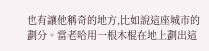也有讓他稱奇的地方,比如說這座城市的劃分。當老哈用一根木棍在地上劃出這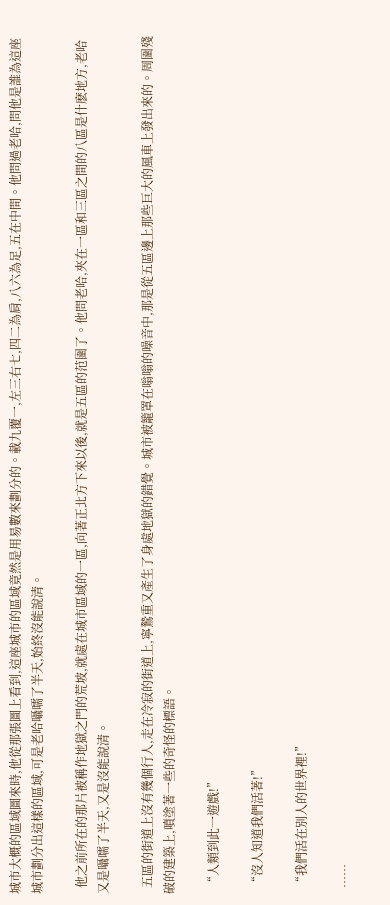城市大概的區域圖來時,他從那張圖上看到,這座城市的區域竟然是用易數來劃分的。載九覆一,左三右七,四二為肩,八六為足,五在中間。他問過老哈,問他是誰為這座城市劃分出這樣的區域,可是老哈囁嚅了半天,始終沒能說清。

  他之前所在的那片被稱作地獄之門的荒坡,就處在城市區域的一區,向著正北方下來以後,就是五區的范圍了。他問老哈,夾在一區和三區之間的八區是什麽地方,老哈又是囁嚅了半天,又是沒能說清。

  五區的街道上沒有幾個行人,走在冷寂的街道上,寧鷙重又產生了身處地獄的錯覺。城市被籠罩在嗡嗡的噪音中,那是從五區邊上那些巨大的風車上發出來的。周圍殘破的建築上,噴塗著一些的奇怪的標語。

  “人類到此一遊戲!”

  “沒人知道我們活著!”

  “我們活在別人的世界裡!”

  ……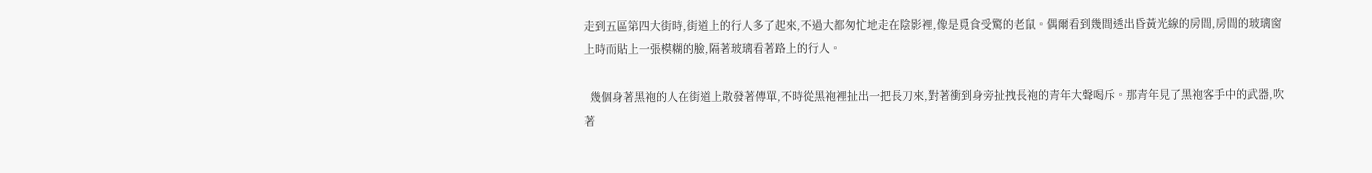走到五區第四大街時,街道上的行人多了起來,不過大都匆忙地走在陰影裡,像是覓食受驚的老鼠。偶爾看到幾間透出昏黃光線的房間,房間的玻璃窗上時而貼上一張模糊的臉,隔著玻璃看著路上的行人。

  幾個身著黑袍的人在街道上散發著傳單,不時從黑袍裡扯出一把長刀來,對著衝到身旁扯拽長袍的青年大聲喝斥。那青年見了黑袍客手中的武器,吹著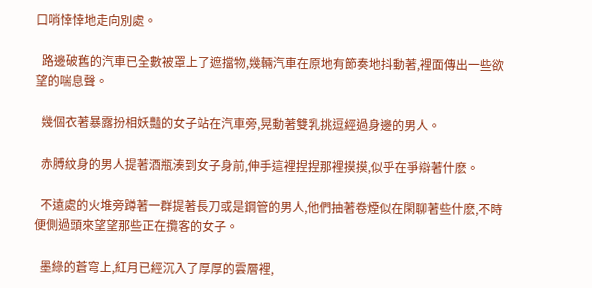口哨悻悻地走向別處。

  路邊破舊的汽車已全數被罩上了遮擋物,幾輛汽車在原地有節奏地抖動著,裡面傳出一些欲望的喘息聲。

  幾個衣著暴露扮相妖豔的女子站在汽車旁,晃動著雙乳挑逗經過身邊的男人。

  赤膊紋身的男人提著酒瓶湊到女子身前,伸手這裡捏捏那裡摸摸,似乎在爭辯著什麽。

  不遠處的火堆旁蹲著一群提著長刀或是鋼管的男人,他們抽著卷煙似在閑聊著些什麽,不時便側過頭來望望那些正在攬客的女子。

  墨綠的蒼穹上,紅月已經沉入了厚厚的雲層裡,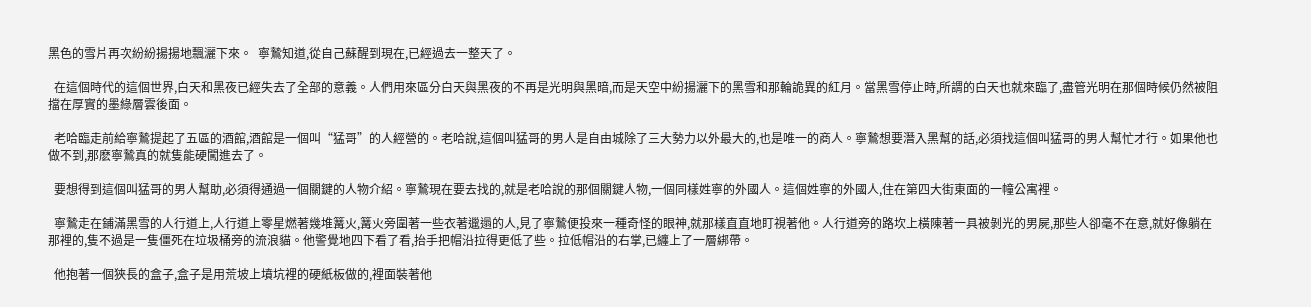黑色的雪片再次紛紛揚揚地飄灑下來。  寧鷙知道,從自己蘇醒到現在,已經過去一整天了。

  在這個時代的這個世界,白天和黑夜已經失去了全部的意義。人們用來區分白天與黑夜的不再是光明與黑暗,而是天空中紛揚灑下的黑雪和那輪詭異的紅月。當黑雪停止時,所謂的白天也就來臨了,盡管光明在那個時候仍然被阻擋在厚實的墨綠層雲後面。

  老哈臨走前給寧鷙提起了五區的酒館,酒館是一個叫“猛哥”的人經營的。老哈說,這個叫猛哥的男人是自由城除了三大勢力以外最大的,也是唯一的商人。寧鷙想要潛入黑幫的話,必須找這個叫猛哥的男人幫忙才行。如果他也做不到,那麽寧鷙真的就隻能硬闖進去了。

  要想得到這個叫猛哥的男人幫助,必須得通過一個關鍵的人物介紹。寧鷙現在要去找的,就是老哈說的那個關鍵人物,一個同樣姓寧的外國人。這個姓寧的外國人,住在第四大街東面的一幢公寓裡。

  寧鷙走在鋪滿黑雪的人行道上,人行道上零星燃著幾堆篝火,篝火旁圍著一些衣著邋遢的人,見了寧鷙便投來一種奇怪的眼神,就那樣直直地盯視著他。人行道旁的路坎上橫陳著一具被剝光的男屍,那些人卻毫不在意,就好像躺在那裡的,隻不過是一隻僵死在垃圾桶旁的流浪貓。他警覺地四下看了看,抬手把帽沿拉得更低了些。拉低帽沿的右掌,已纏上了一層綁帶。

  他抱著一個狹長的盒子,盒子是用荒坡上墳坑裡的硬紙板做的,裡面裝著他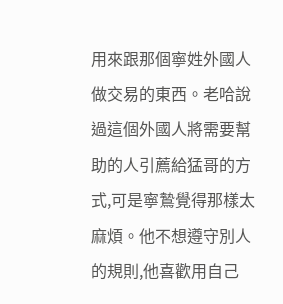用來跟那個寧姓外國人做交易的東西。老哈說過這個外國人將需要幫助的人引薦給猛哥的方式,可是寧鷙覺得那樣太麻煩。他不想遵守別人的規則,他喜歡用自己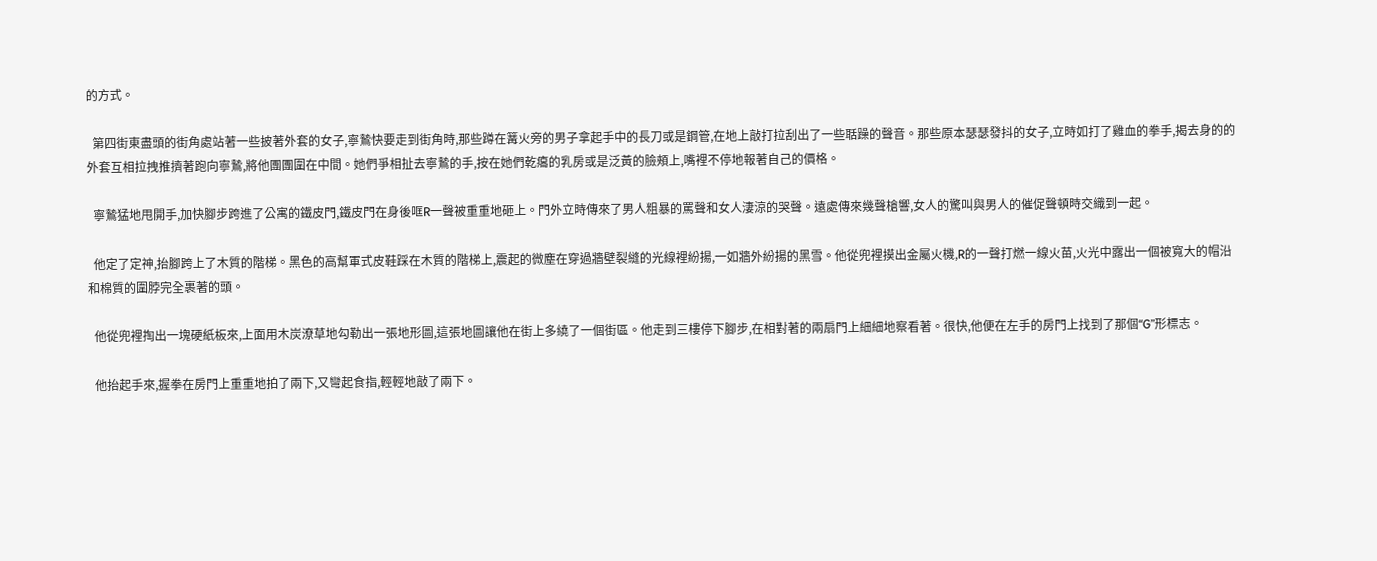的方式。

  第四街東盡頭的街角處站著一些披著外套的女子,寧鷙快要走到街角時,那些蹲在篝火旁的男子拿起手中的長刀或是鋼管,在地上敲打拉刮出了一些聒躁的聲音。那些原本瑟瑟發抖的女子,立時如打了雞血的拳手,揭去身的的外套互相拉拽推擠著跑向寧鷙,將他團團圍在中間。她們爭相扯去寧鷙的手,按在她們乾癟的乳房或是泛黃的臉頰上,嘴裡不停地報著自己的價格。

  寧鷙猛地甩開手,加快腳步跨進了公寓的鐵皮門,鐵皮門在身後哐R一聲被重重地砸上。門外立時傳來了男人粗暴的罵聲和女人淒涼的哭聲。遠處傳來幾聲槍響,女人的驚叫與男人的催促聲頓時交織到一起。

  他定了定神,抬腳跨上了木質的階梯。黑色的高幫軍式皮鞋踩在木質的階梯上,震起的微塵在穿過牆壁裂縫的光線裡紛揚,一如牆外紛揚的黑雪。他從兜裡摸出金屬火機,R的一聲打燃一線火苗,火光中露出一個被寬大的帽沿和棉質的圍脖完全裹著的頭。

  他從兜裡掏出一塊硬紙板來,上面用木炭潦草地勾勒出一張地形圖,這張地圖讓他在街上多繞了一個街區。他走到三樓停下腳步,在相對著的兩扇門上細細地察看著。很快,他便在左手的房門上找到了那個“G”形標志。

  他抬起手來,握拳在房門上重重地拍了兩下,又彎起食指,輕輕地敲了兩下。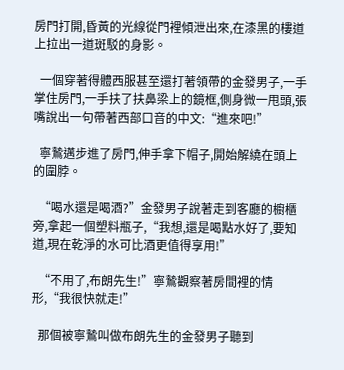房門打開,昏黃的光線從門裡傾泄出來,在漆黑的樓道上拉出一道斑駁的身影。

  一個穿著得體西服甚至還打著領帶的金發男子,一手掌住房門,一手扶了扶鼻梁上的鏡框,側身微一甩頭,張嘴說出一句帶著西部口音的中文:“進來吧!”

  寧鷙邁步進了房門,伸手拿下帽子,開始解繞在頭上的圍脖。

  “喝水還是喝酒?”金發男子說著走到客廳的櫥櫃旁,拿起一個塑料瓶子,“我想,還是喝點水好了,要知道,現在乾淨的水可比酒更值得享用!”

  “不用了,布朗先生!”寧鷙觀察著房間裡的情形,“我很快就走!”

  那個被寧鷙叫做布朗先生的金發男子聽到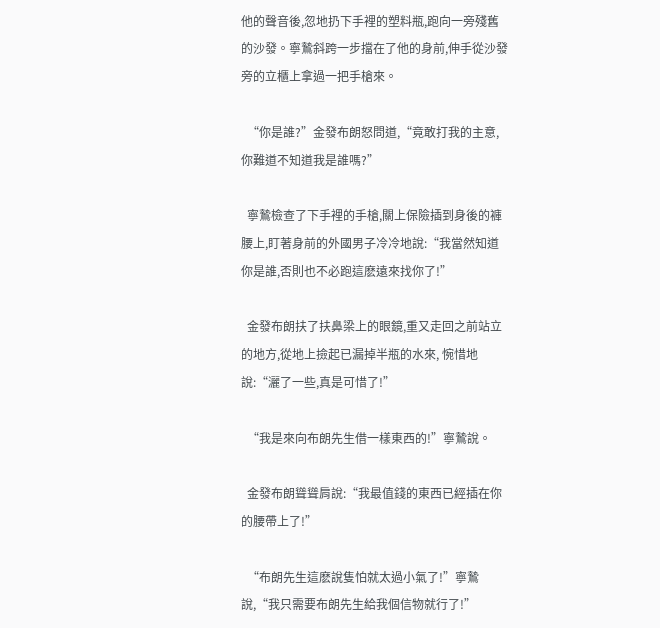他的聲音後,忽地扔下手裡的塑料瓶,跑向一旁殘舊的沙發。寧鷙斜跨一步擋在了他的身前,伸手從沙發旁的立櫃上拿過一把手槍來。

  “你是誰?”金發布朗怒問道,“竟敢打我的主意,你難道不知道我是誰嗎?”

  寧鷙檢查了下手裡的手槍,關上保險插到身後的褲腰上,盯著身前的外國男子冷冷地說:“我當然知道你是誰,否則也不必跑這麽遠來找你了!”

  金發布朗扶了扶鼻梁上的眼鏡,重又走回之前站立的地方,從地上撿起已漏掉半瓶的水來, 惋惜地說:“灑了一些,真是可惜了!”

  “我是來向布朗先生借一樣東西的!”寧鷙說。

  金發布朗聳聳肩說:“我最值錢的東西已經插在你的腰帶上了!”

  “布朗先生這麽說隻怕就太過小氣了!”寧鷙說,“我只需要布朗先生給我個信物就行了!”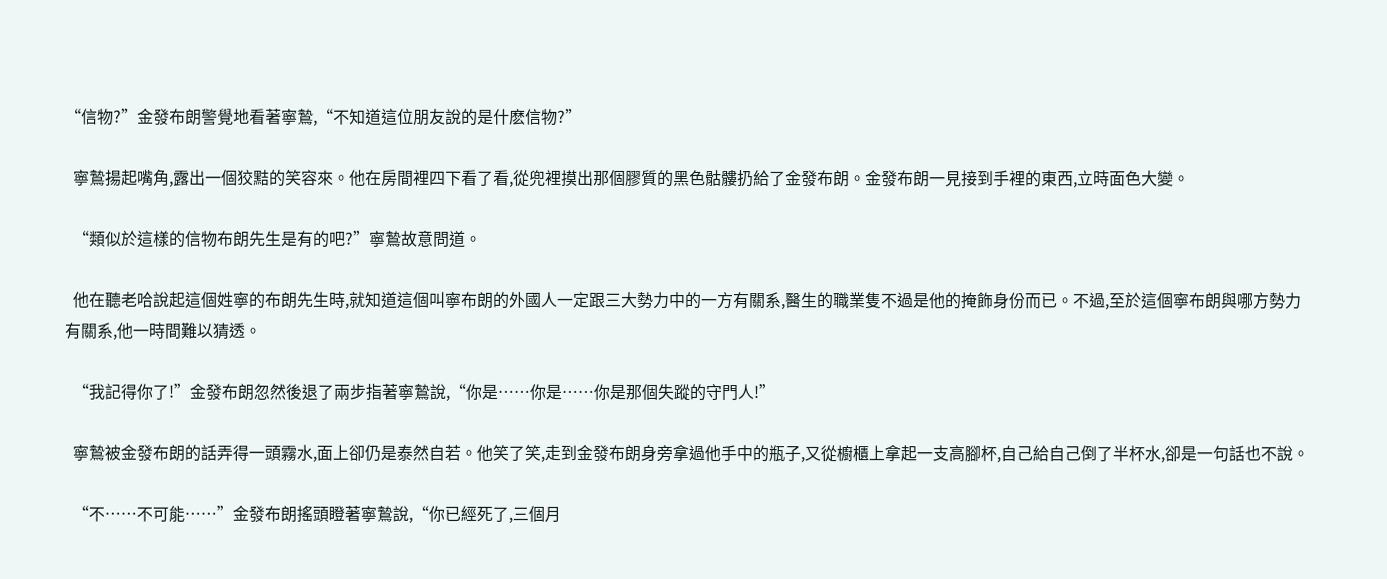“信物?”金發布朗警覺地看著寧鷙,“不知道這位朋友說的是什麽信物?”

  寧鷙揚起嘴角,露出一個狡黠的笑容來。他在房間裡四下看了看,從兜裡摸出那個膠質的黑色骷髏扔給了金發布朗。金發布朗一見接到手裡的東西,立時面色大變。

  “類似於這樣的信物布朗先生是有的吧?”寧鷙故意問道。

  他在聽老哈說起這個姓寧的布朗先生時,就知道這個叫寧布朗的外國人一定跟三大勢力中的一方有關系,醫生的職業隻不過是他的掩飾身份而已。不過,至於這個寧布朗與哪方勢力有關系,他一時間難以猜透。

  “我記得你了!”金發布朗忽然後退了兩步指著寧鷙說,“你是……你是……你是那個失蹤的守門人!”

  寧鷙被金發布朗的話弄得一頭霧水,面上卻仍是泰然自若。他笑了笑,走到金發布朗身旁拿過他手中的瓶子,又從櫥櫃上拿起一支高腳杯,自己給自己倒了半杯水,卻是一句話也不說。

  “不……不可能……”金發布朗搖頭瞪著寧鷙說,“你已經死了,三個月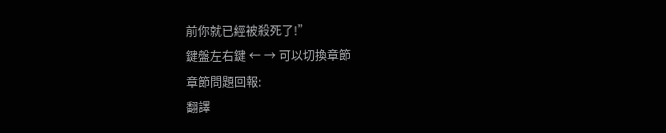前你就已經被殺死了!”
鍵盤左右鍵 ← → 可以切換章節
章節問題回報:
翻譯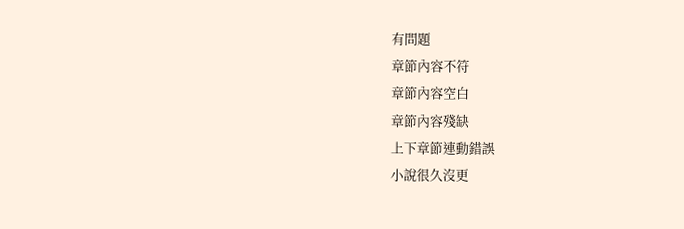有問題
章節內容不符
章節內容空白
章節內容殘缺
上下章節連動錯誤
小說很久沒更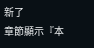新了
章節顯示『本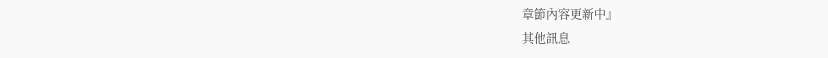章節內容更新中』
其他訊息